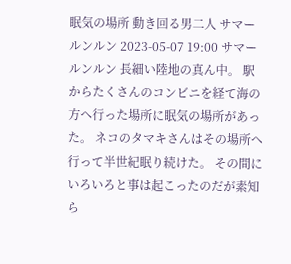眠気の場所 動き回る男二人 サマールンルン 2023-05-07 19:00 サマールンルン 長細い陸地の真ん中。 駅からたくさんのコンビニを経て海の方へ行った場所に眠気の場所があった。 ネコのタマキさんはその場所へ行って半世紀眠り続けた。 その間にいろいろと事は起こったのだが素知ら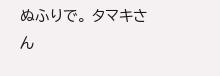ぬふりで。 タマキさん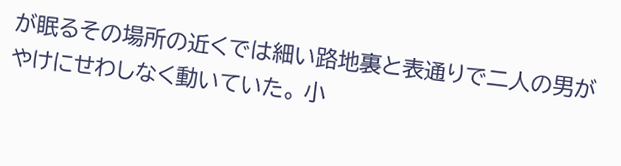が眠るその場所の近くでは細い路地裏と表通りで二人の男がやけにせわしなく動いていた。 小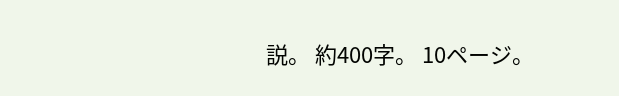説。 約400字。 10ページ。